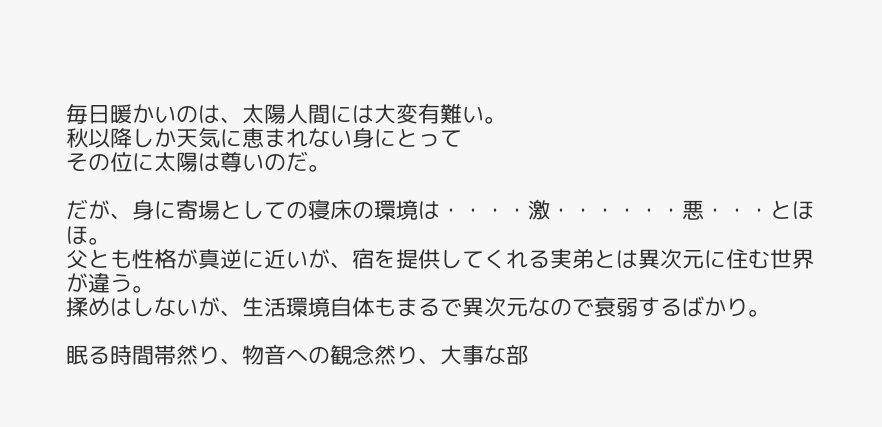毎日暖かいのは、太陽人間には大変有難い。
秋以降しか天気に恵まれない身にとって
その位に太陽は尊いのだ。

だが、身に寄場としての寝床の環境は・・・・激・・・・・・悪・・・とほほ。
父とも性格が真逆に近いが、宿を提供してくれる実弟とは異次元に住む世界が違う。
揉めはしないが、生活環境自体もまるで異次元なので衰弱するばかり。

眠る時間帯然り、物音への観念然り、大事な部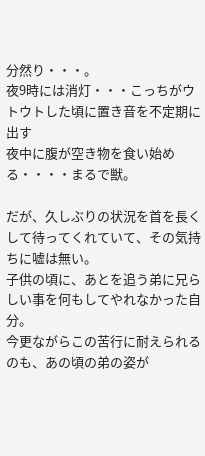分然り・・・。
夜9時には消灯・・・こっちがウトウトした頃に置き音を不定期に出す
夜中に腹が空き物を食い始める・・・・まるで獣。

だが、久しぶりの状況を首を長くして待ってくれていて、その気持ちに嘘は無い。
子供の頃に、あとを追う弟に兄らしい事を何もしてやれなかった自分。
今更ながらこの苦行に耐えられるのも、あの頃の弟の姿が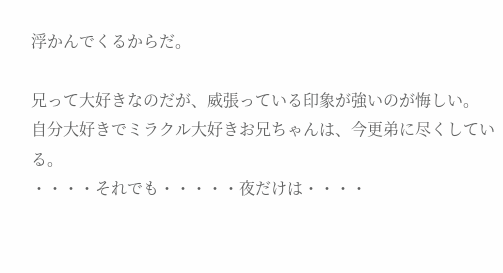浮かんでくるからだ。

兄って大好きなのだが、威張っている印象が強いのが悔しい。
自分大好きでミラクル大好きお兄ちゃんは、今更弟に尽くしている。
・・・・それでも・・・・・夜だけは・・・・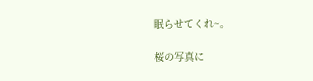眠らせてくれ~。

桜の写真に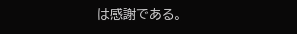は感謝である。